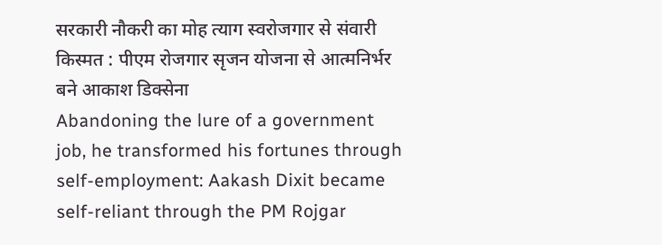सरकारी नौकरी का मोह त्याग स्वरोजगार से संवारी किस्मत : पीएम रोजगार सृजन योजना से आत्मनिर्भर बने आकाश डिक्सेना
Abandoning the lure of a government job, he transformed his fortunes through self-employment: Aakash Dixit became self-reliant through the PM Rojgar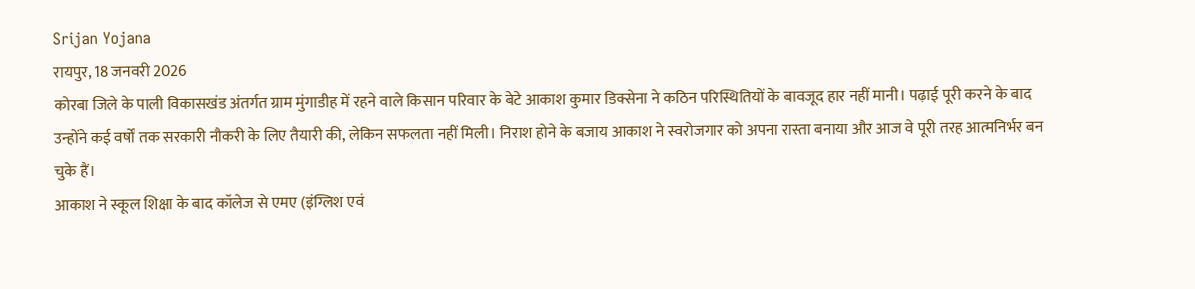Srijan Yojana
रायपुर, 18 जनवरी 2026
कोरबा जिले के पाली विकासखंड अंतर्गत ग्राम मुंगाडीह में रहने वाले किसान परिवार के बेटे आकाश कुमार डिक्सेना ने कठिन परिस्थितियों के बावजूद हार नहीं मानी। पढ़ाई पूरी करने के बाद उन्होंने कई वर्षों तक सरकारी नौकरी के लिए तैयारी की, लेकिन सफलता नहीं मिली। निराश होने के बजाय आकाश ने स्वरोजगार को अपना रास्ता बनाया और आज वे पूरी तरह आत्मनिर्भर बन चुके हैं।
आकाश ने स्कूल शिक्षा के बाद कॉलेज से एमए (इंग्लिश एवं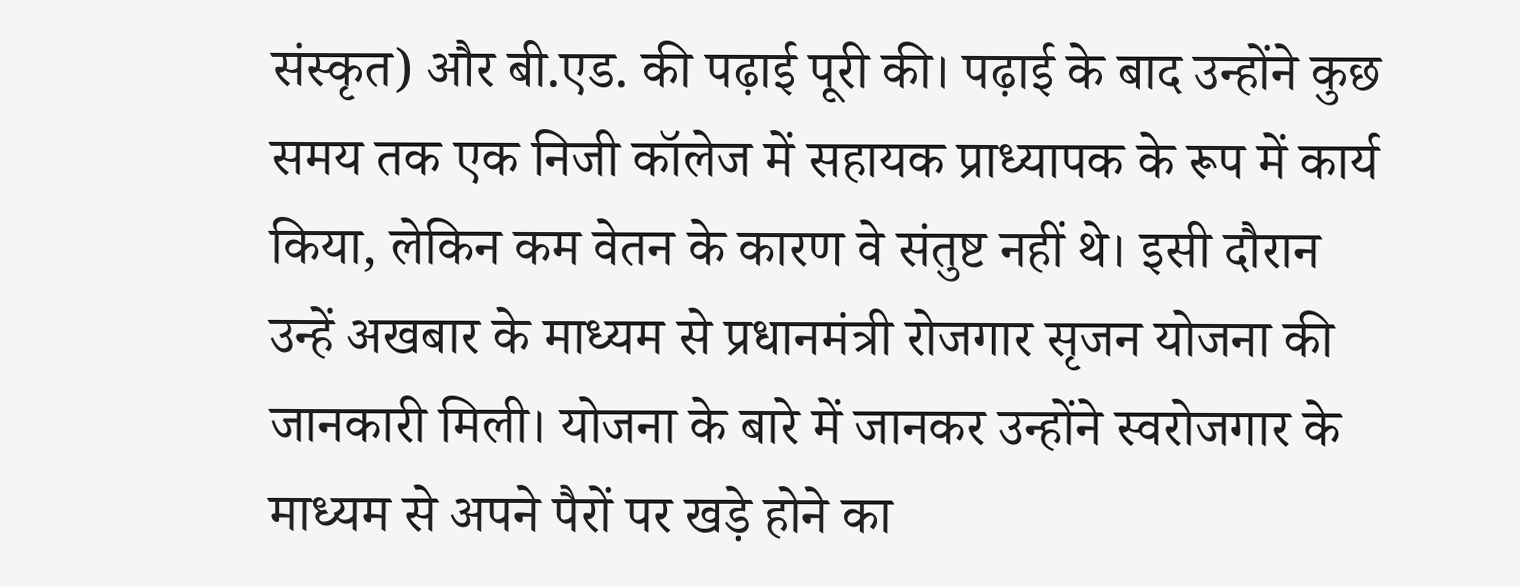संस्कृत) और बी.एड. की पढ़ाई पूरी की। पढ़ाई के बाद उन्होंने कुछ समय तक एक निजी कॉलेज में सहायक प्राध्यापक के रूप में कार्य किया, लेकिन कम वेतन के कारण वे संतुष्ट नहीं थे। इसी दौरान उन्हें अखबार के माध्यम से प्रधानमंत्री रोजगार सृजन योजना की जानकारी मिली। योजना के बारे में जानकर उन्होंने स्वरोजगार के माध्यम से अपने पैरों पर खड़े होने का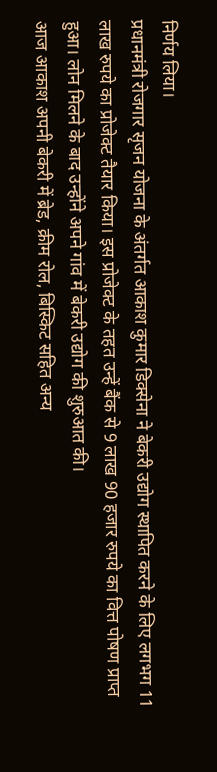निर्णय लिया।
प्रधानमंत्री रोजगार सृजन योजना के अंतर्गत आकाश कुमार डिक्सेना ने बेकरी उद्योग स्थापित करने के लिए लगभग 11 लाख रुपये का प्रोजेक्ट तैयार किया। इस प्रोजेक्ट के तहत उन्हें बैंक से 9 लाख 90 हजार रुपये का वित्त पोषण प्राप्त हुआ। लोन मिलने के बाद उन्होंने अपने गांव में बेकरी उद्योग की शुरुआत की।
आज आकाश अपनी बेकरी में ब्रेड, क्रीम रोल, बिस्किट सहित अन्य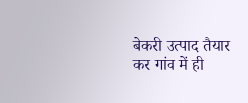बेकरी उत्पाद तैयार कर गांव में ही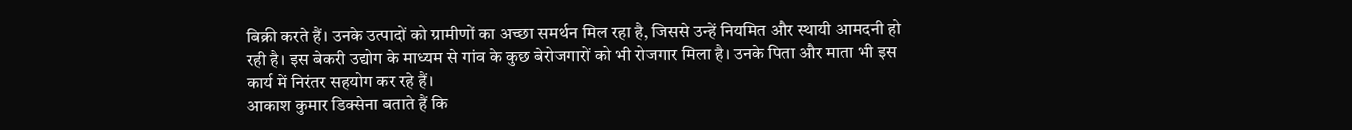बिक्री करते हैं। उनके उत्पादों को ग्रामीणों का अच्छा समर्थन मिल रहा है, जिससे उन्हें नियमित और स्थायी आमदनी हो रही है। इस बेकरी उद्योग के माध्यम से गांव के कुछ बेरोजगारों को भी रोजगार मिला है। उनके पिता और माता भी इस कार्य में निरंतर सहयोग कर रहे हैं।
आकाश कुमार डिक्सेना बताते हैं कि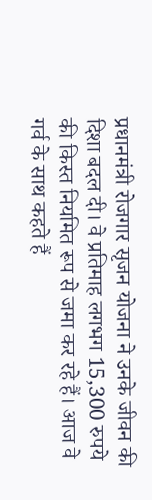प्रधानमंत्री रोजगार सृजन योजना ने उनके जीवन की दिशा बदल दी। वे प्रतिमाह लगभग 15,300 रुपये की किस्त नियमित रूप से जमा कर रहे हैं। आज वे गर्व के साथ कहते हैं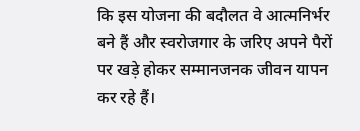कि इस योजना की बदौलत वे आत्मनिर्भर बने हैं और स्वरोजगार के जरिए अपने पैरों पर खड़े होकर सम्मानजनक जीवन यापन कर रहे हैं।